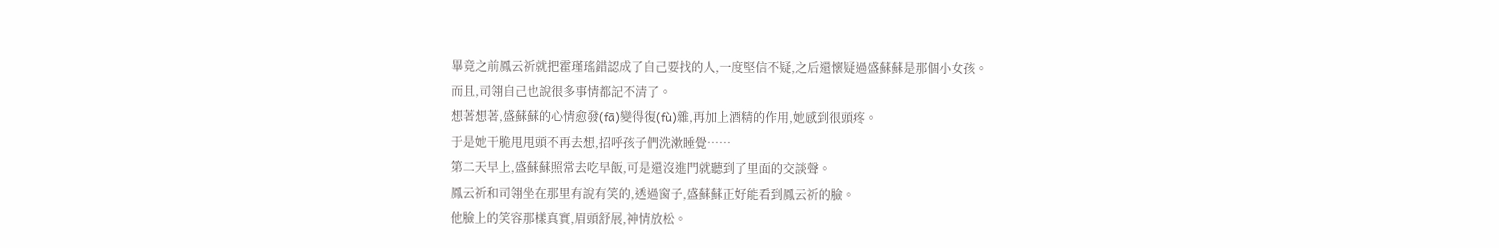畢竟之前鳳云祈就把霍瑾瑤錯認成了自己要找的人,一度堅信不疑,之后還懷疑過盛蘇蘇是那個小女孩。
而且,司翎自己也說很多事情都記不清了。
想著想著,盛蘇蘇的心情愈發(fā)變得復(fù)雜,再加上酒精的作用,她感到很頭疼。
于是她干脆甩甩頭不再去想,招呼孩子們洗漱睡覺……
第二天早上,盛蘇蘇照常去吃早飯,可是還沒進門就聽到了里面的交談聲。
鳳云祈和司翎坐在那里有說有笑的,透過窗子,盛蘇蘇正好能看到鳳云祈的臉。
他臉上的笑容那樣真實,眉頭舒展,神情放松。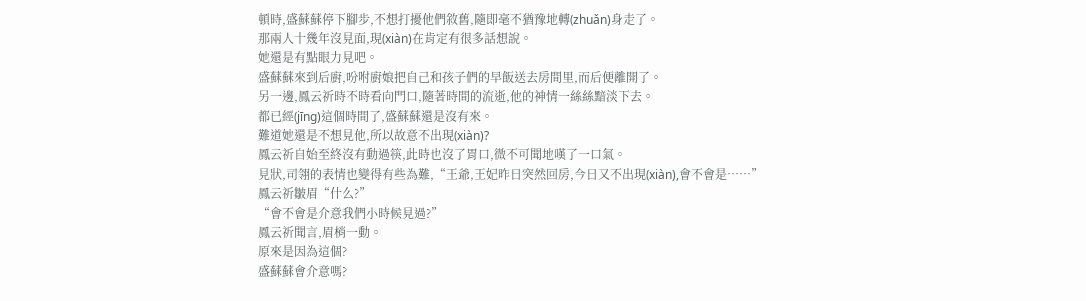頓時,盛蘇蘇停下腳步,不想打擾他們敘舊,隨即毫不猶豫地轉(zhuǎn)身走了。
那兩人十幾年沒見面,現(xiàn)在肯定有很多話想說。
她還是有點眼力見吧。
盛蘇蘇來到后廚,吩咐廚娘把自己和孩子們的早飯送去房間里,而后便離開了。
另一邊,鳳云祈時不時看向門口,隨著時間的流逝,他的神情一絲絲黯淡下去。
都已經(jīng)這個時間了,盛蘇蘇還是沒有來。
難道她還是不想見他,所以故意不出現(xiàn)?
鳳云祈自始至終沒有動過筷,此時也沒了胃口,微不可聞地嘆了一口氣。
見狀,司翎的表情也變得有些為難,“王爺,王妃昨日突然回房,今日又不出現(xiàn),會不會是……”
鳳云祈皺眉“什么?”
“會不會是介意我們小時候見過?”
鳳云祈聞言,眉梢一動。
原來是因為這個?
盛蘇蘇會介意嗎?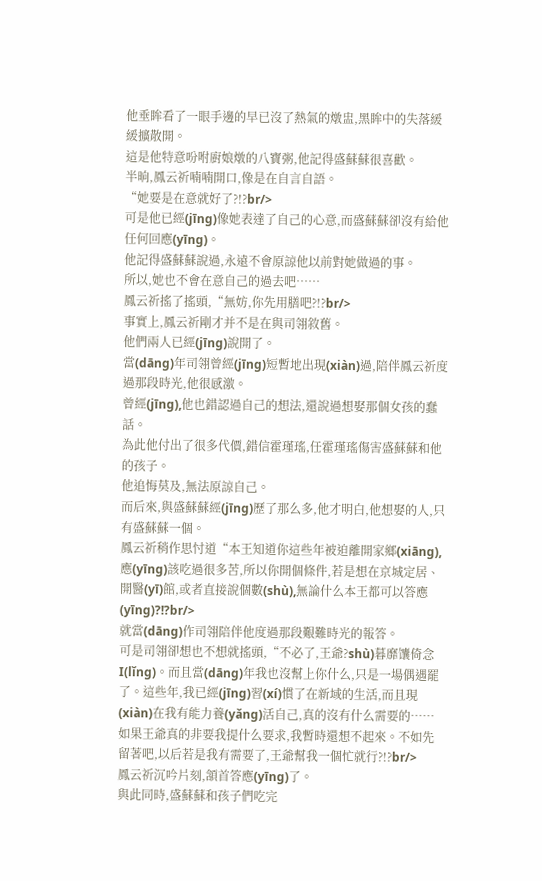他垂眸看了一眼手邊的早已沒了熱氣的燉盅,黑眸中的失落緩緩擴散開。
這是他特意吩咐廚娘燉的八寶粥,他記得盛蘇蘇很喜歡。
半晌,鳳云祈喃喃開口,像是在自言自語。
“她要是在意就好了?!?br/>
可是他已經(jīng)像她表達了自己的心意,而盛蘇蘇卻沒有給他任何回應(yīng)。
他記得盛蘇蘇說過,永遠不會原諒他以前對她做過的事。
所以,她也不會在意自己的過去吧……
鳳云祈搖了搖頭,“無妨,你先用膳吧?!?br/>
事實上,鳳云祈剛才并不是在與司翎敘舊。
他們兩人已經(jīng)說開了。
當(dāng)年司翎曾經(jīng)短暫地出現(xiàn)過,陪伴鳳云祈度過那段時光,他很感激。
曾經(jīng),他也錯認過自己的想法,還說過想娶那個女孩的蠢話。
為此他付出了很多代價,錯信霍瑾瑤,任霍瑾瑤傷害盛蘇蘇和他的孩子。
他追悔莫及,無法原諒自己。
而后來,與盛蘇蘇經(jīng)歷了那么多,他才明白,他想娶的人,只有盛蘇蘇一個。
鳳云祈稍作思忖道“本王知道你這些年被迫離開家鄉(xiāng),應(yīng)該吃過很多苦,所以你開個條件,若是想在京城定居、開醫(yī)館,或者直接說個數(shù),無論什么本王都可以答應(yīng)?!?br/>
就當(dāng)作司翎陪伴他度過那段艱難時光的報答。
可是司翎卻想也不想就搖頭,“不必了,王爺?shù)暮靡馕倚念I(lǐng)。而且當(dāng)年我也沒幫上你什么,只是一場偶遇罷了。這些年,我已經(jīng)習(xí)慣了在新域的生活,而且現(xiàn)在我有能力養(yǎng)活自己,真的沒有什么需要的……如果王爺真的非要我提什么要求,我暫時還想不起來。不如先留著吧,以后若是我有需要了,王爺幫我一個忙就行?!?br/>
鳳云祈沉吟片刻,頷首答應(yīng)了。
與此同時,盛蘇蘇和孩子們吃完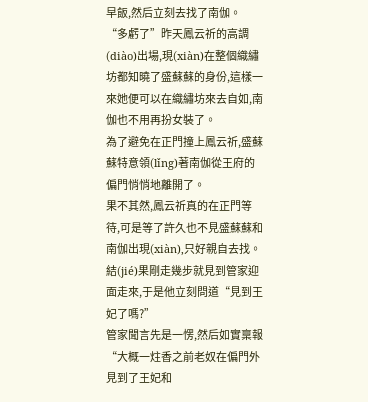早飯,然后立刻去找了南伽。
“多虧了”昨天鳳云祈的高調(diào)出場,現(xiàn)在整個織繡坊都知曉了盛蘇蘇的身份,這樣一來她便可以在織繡坊來去自如,南伽也不用再扮女裝了。
為了避免在正門撞上鳳云祈,盛蘇蘇特意領(lǐng)著南伽從王府的偏門悄悄地離開了。
果不其然,鳳云祈真的在正門等待,可是等了許久也不見盛蘇蘇和南伽出現(xiàn),只好親自去找。
結(jié)果剛走幾步就見到管家迎面走來,于是他立刻問道“見到王妃了嗎?”
管家聞言先是一愣,然后如實稟報“大概一炷香之前老奴在偏門外見到了王妃和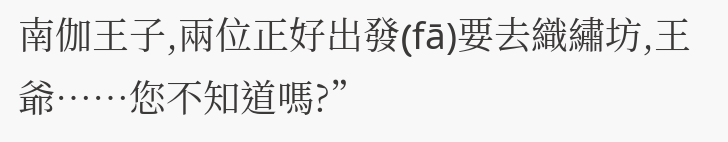南伽王子,兩位正好出發(fā)要去織繡坊,王爺……您不知道嗎?”